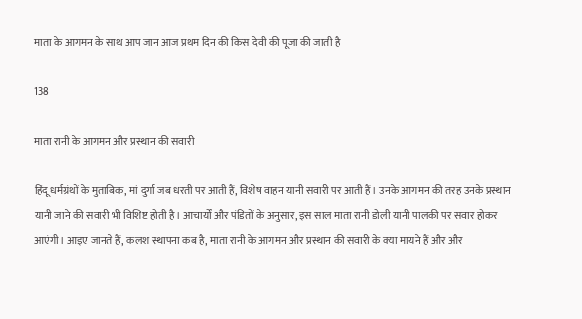माता के आगमन के साथ आप जान आज प्रथम दिन की किस देवी की पूजा की जाती है

138

माता रानी के आगमन और प्रस्थान की सवारी

हिंदू धर्मग्रंथों के मुताबिक, मां दुर्गा जब धरती पर आती हैं, विशेष वाहन यानी सवारी पर आती हैं। उनके आगमन की तरह उनके प्रस्थान यानी जाने की सवारी भी विशिष्ट होती है। आचार्यों और पंडितों के अनुसार, इस साल माता रानी डोली यानी पालकी पर सवार होकर आएंगी। आइए जानते हैं, कलश स्थापना कब है, माता रानी के आगमन और प्रस्थान की सवारी के क्या मायने हैं और और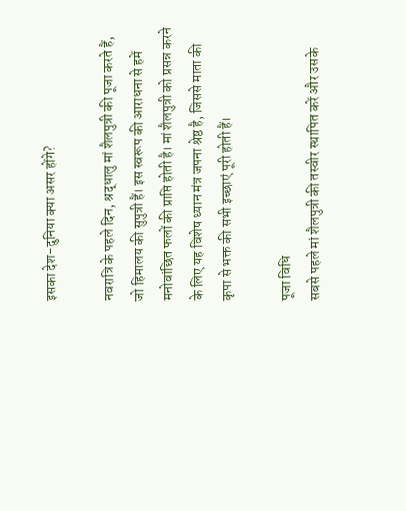इसका देश-दुनिया क्या असर होंगे?

नवरात्रि के पहले दिन, श्रद्धालु मां शैलपुत्री की पूजा करते हैं, जो हिमालय की सुपुत्री हैं। इस स्वरूप की आराधना से हमें मनोवांछित फलों की प्राप्ति होती है। मां शैलपुत्री को प्रसन्न करने के लिए यह विशेष ध्यान मंत्र जपना श्रेष्ठ है, जिससे माता की कृपा से भक्त की सभी इच्छाएं पूरी होती हैं।

पूजा विधि
सबसे पहले मां शैलपुत्री की तस्वीर स्थापित करें और उसके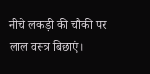नीचे लकड़ी की चौकी पर लाल वस्त्र बिछाएं।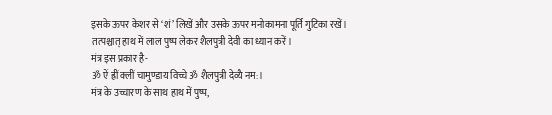इसके ऊपर केशर से ‘शं’ लिखें और उसके ऊपर मनोकामना पूर्ति गुटिका रखें। तत्पश्चात् हाथ में लाल पुष्प लेकर शैलपुत्री देवी का ध्यान करें।
मंत्र इस प्रकार है-
ॐ ऐं ह्रीं क्लीं चामुण्डाय विच्चे ॐ शैलपुत्री देव्यै नम:।
मंत्र के उच्चारण के साथ हाथ में पुष्प,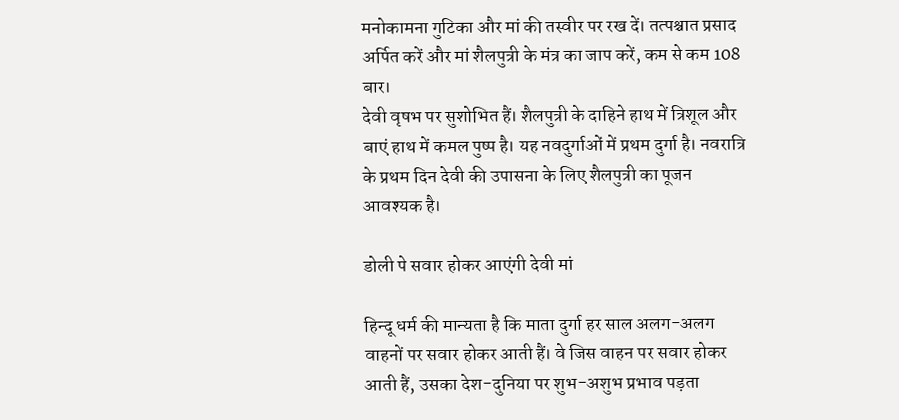मनोकामना गुटिका और मां की तस्वीर पर रख दें। तत्पश्चात प्रसाद अर्पित करें और मां शैलपुत्री के मंत्र का जाप करें, कम से कम 108 बार।
देवी वृषभ पर सुशोभित हैं। शैलपुत्री के दाहिने हाथ में त्रिशूल और बाएं हाथ में कमल पुष्प है। यह नवदुर्गाओं में प्रथम दुर्गा है। नवरात्रि के प्रथम दिन देवी की उपासना के लिए शैलपुत्री का पूजन आवश्यक है।

डोली पे सवार होकर आएंगी देवी मां

हिन्दू धर्म की मान्यता है कि माता दुर्गा हर साल अलग-अलग वाहनों पर सवार होकर आती हैं। वे जिस वाहन पर सवार होकर आती हैं, उसका देश-दुनिया पर शुभ-अशुभ प्रभाव पड़ता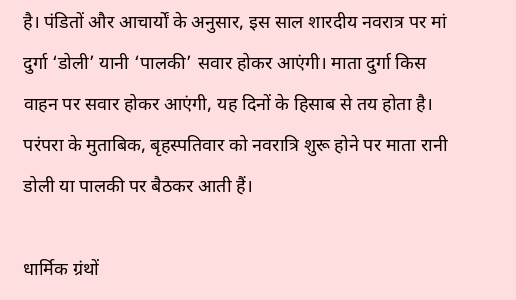है। पंडितों और आचार्यों के अनुसार, इस साल शारदीय नवरात्र पर मां दुर्गा ‘डोली’ यानी ‘पालकी’ सवार होकर आएंगी। माता दुर्गा किस वाहन पर सवार होकर आएंगी, यह दिनों के हिसाब से तय होता है। परंपरा के मुताबिक, बृहस्पतिवार को नवरात्रि शुरू होने पर माता रानी डोली या पालकी पर बैठकर आती हैं।

धार्मिक ग्रंथों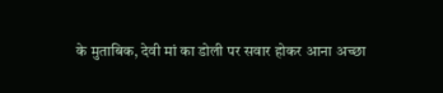के मुताबिक, देवी मां का डोली पर सवार होकर आना अच्छा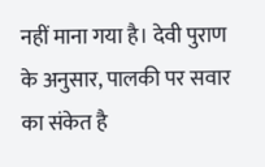नहीं माना गया है। देवी पुराण के अनुसार, पालकी पर सवार का संकेत है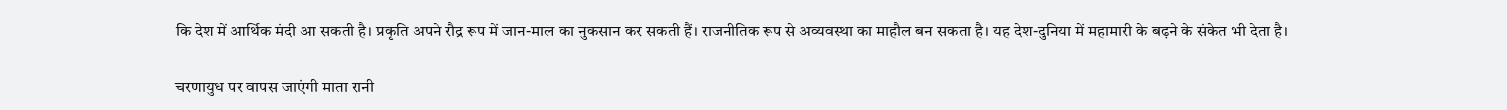कि देश में आर्थिक मंदी आ सकती है। प्रकृति अपने रौद्र रूप में जान-माल का नुकसान कर सकती हैं। राजनीतिक रूप से अव्यवस्था का माहौल बन सकता है। यह देश-दुनिया में महामारी के बढ़ने के संकेत भी देता है।

चरणायुध पर वापस जाएंगी माता रानी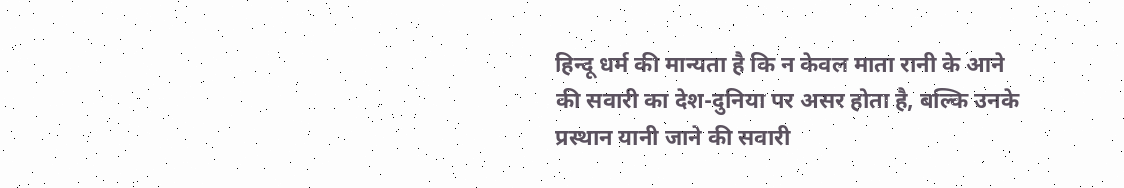हिन्दू धर्म की मान्यता है कि न केवल माता रानी के आने की सवारी का देश-दुनिया पर असर होता है, बल्कि उनके प्रस्थान यानी जाने की सवारी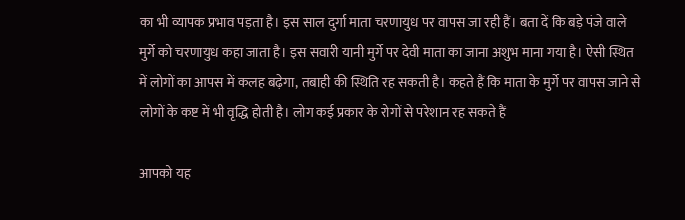का भी व्यापक प्रभाव पड़ता है। इस साल दुर्गा माता चरणायुध पर वापस जा रही हैं। बता दें कि बड़े पंजे वाले मुर्गे को चरणायुध कहा जाता है। इस सवारी यानी मुर्गे पर देवी माता का जाना अशुभ माना गया है। ऐसी स्थित में लोगों का आपस में कलह बढ़ेगा, तबाही की स्थिति रह सकती है। कहते हैं कि माता के मुर्गे पर वापस जाने से लोगों के कष्ट में भी वृद्धि होती है। लोग कई प्रकार के रोगों से परेशान रह सकते हैं

आपको यह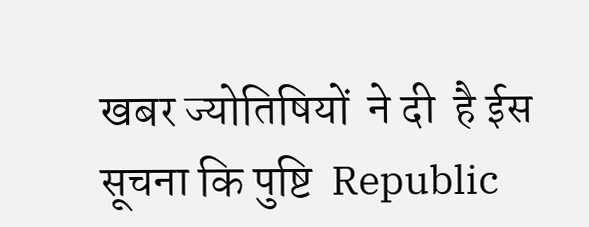खबर ज्योतिषियों  ने दी  है ईस सूचना कि पुष्टि  Republic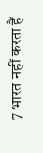7 भारत नहीं करता हैं